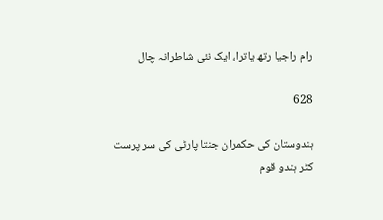رام راجیا رتھ یاترا، ایک نئی شاطرانہ چال

628

ہندوستان کی حکمران جنتا پارٹی کی سر پرست کٹر ہندو قوم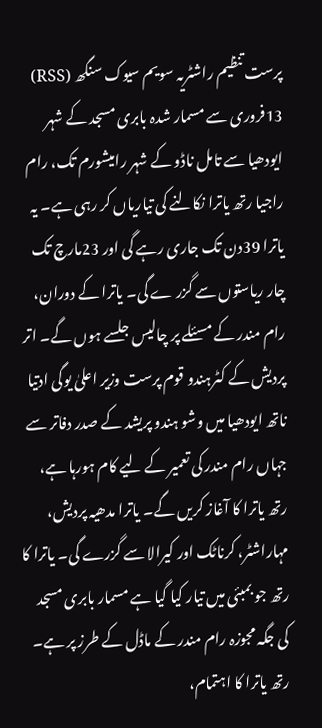پرست تنظیم راشٹریہ سویم سیوک سنگھ (RSS) 13فروری سے مسمار شدہ بابری مسجد کے شہر ایودھیا سے تامل ناڈو کے شہر رامیشورم تک، رام راجیا رتھ یاترا نکالنے کی تیاریاں کر رہی ہے۔ یہ یاترا 39دن تک جاری رہے گی اور 23مارچ تک چار ریاستوں سے گزر ے گی۔ یاترا کے دوران، رام مندر کے مسئلے پر چالیس جلسے ہوں گے۔ اتر پردیش کے کٹرہندو قوم پرست وزیر اعلیٰ یوگی ادتیا ناتھ ایودھیا میں وشو ہندو پریشد کے صدر دفاتر سے جہاں رام مندر کی تعمیر کے لیے کام ہورہا ہے، رتھ یاترا کا آغاز کریں گے۔ یاترا مدھیہ پردیش، مہاراشٹر، کرناٹک اور کیرالا سے گزرے گی۔ یاترا کا رتھ جو بمبئی میں تیار کیا گیا ہے مسمار بابری مسجد کی جگہ مجوزہ رام مندر کے ماڈل کے طرز پر ہے۔
رتھ یاترا کا اہتمام،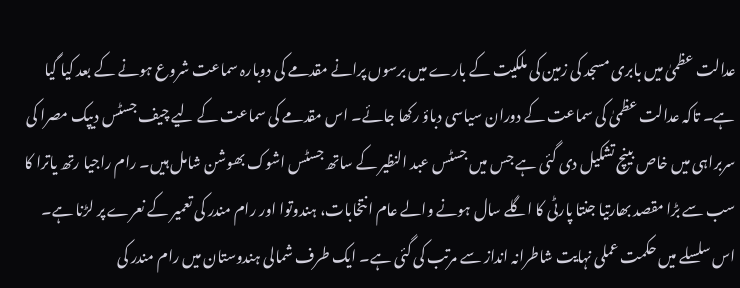عدالت عظمیٰ میں بابری مسجد کی زمین کی ملکیت کے بارے میں برسوں پرانے مقدمے کی دوبارہ سماعت شروع ہونے کے بعد کیا گیا ہے۔ تاکہ عدالت عظمیٰ کی سماعت کے دوران سیاسی دباؤ رکھا جائے۔ اس مقدمے کی سماعت کے لیے چیف جسٹس دیپک مصرا کی سربراہی میں خاص بینچ تشکیل دی گئی ہے جس میں جسٹس عبد النظیر کے ساتھ جسٹس اشوک بھوشن شامل ہیں۔ رام راجیا رتھ یاترا کا سب سے بڑا مقصد بھارتیا جنتا پارٹی کا اگلے سال ہونے والے عام انتخابات، ہندوتوا اور رام مندر کی تعمیر کے نعرے پر لڑنا ہے۔ اس سلسلے میں حکمت عملی نہایت شاطرانہ انداز سے مرتب کی گئی ہے۔ ایک طرف شمالی ہندوستان میں رام مندر کی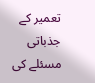تعمیر کے جذباتی مسئلے کی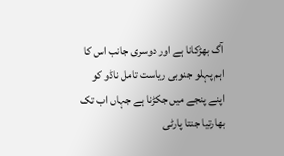آگ بھڑکانا ہے اور دوسری جانب اس کا اہم پہلو جنوبی ریاست تامل ناڈو کو اپنے پنجے میں جکڑنا ہے جہاں اب تک بھارتیا جنتا پارٹی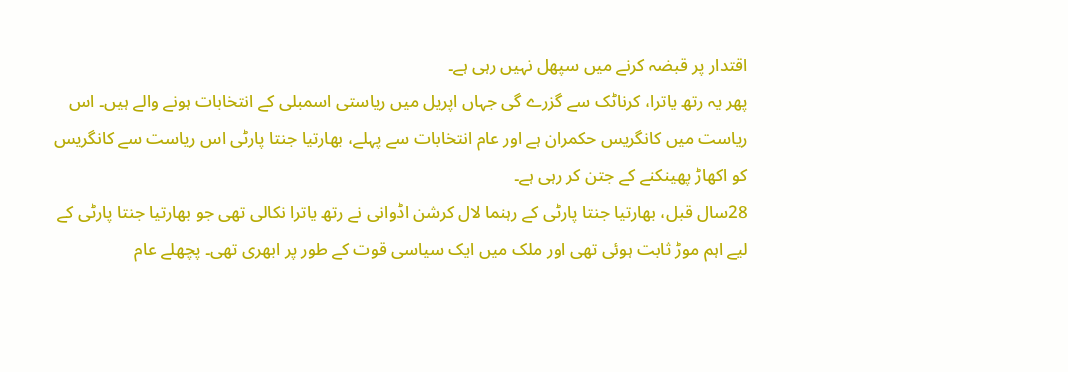اقتدار پر قبضہ کرنے میں سپھل نہیں رہی ہے۔
پھر یہ رتھ یاترا، کرناٹک سے گزرے گی جہاں اپریل میں ریاستی اسمبلی کے انتخابات ہونے والے ہیں۔ اس ریاست میں کانگریس حکمران ہے اور عام انتخابات سے پہلے، بھارتیا جنتا پارٹی اس ریاست سے کانگریس کو اکھاڑ پھینکنے کے جتن کر رہی ہے۔
28سال قبل، بھارتیا جنتا پارٹی کے رہنما لال کرشن اڈوانی نے رتھ یاترا نکالی تھی جو بھارتیا جنتا پارٹی کے لیے اہم موڑ ثابت ہوئی تھی اور ملک میں ایک سیاسی قوت کے طور پر ابھری تھی۔ پچھلے عام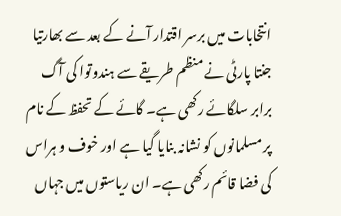انتخابات میں برسر اقتدار آنے کے بعد سے بھارتیا جنتا پارٹی نے منظم طریقے سے ہندوتوا کی آگ برابر سلگائے رکھی ہے۔ گائے کے تحفظ کے نام پر مسلمانوں کو نشانہ بنایا گیا ہے اور خوف و ہراس کی فضا قائم رکھی ہے۔ ان ریاستوں میں جہاں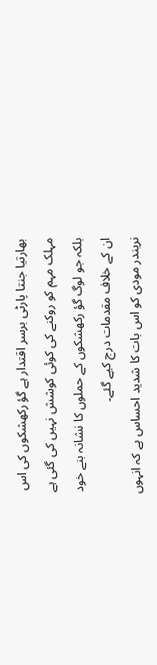بھارتیا جنتا پارٹی برسر اقتدار ہے گؤ رکھشکوں کی اس مہلک مہم کو روکنے کی کوئی کوشش نہیں کی گئی ہے بلکہ جو لوگ گؤ رکھشکوں کے حملوں کا نشانہ بنے خود ان کے خلاف مقدمات درج کیے گئے۔
نریندر مودی کو اس بات کا شدید احساس ہے کہ انہوں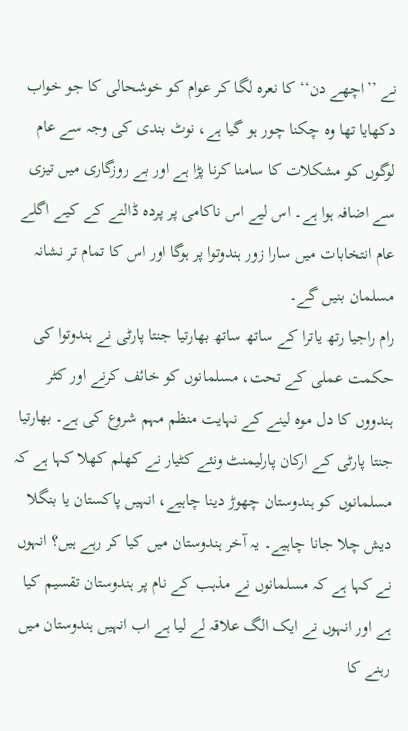نے ’’اچھے دن‘‘ کا نعرہ لگا کر عوام کو خوشحالی کا جو خواب دکھایا تھا وہ چکنا چور ہو گیا ہے، نوٹ بندی کی وجہ سے عام لوگوں کو مشکلات کا سامنا کرنا پڑا ہے اور بے روزگاری میں تیزی سے اضافہ ہوا ہے۔ اس لیے اس ناکامی پر پردہ ڈالنے کے کیے اگلے عام انتخابات میں سارا زور ہندوتوا پر ہوگا اور اس کا تمام تر نشانہ مسلمان بنیں گے۔
رام راجیا رتھ یاترا کے ساتھ ساتھ بھارتیا جنتا پارٹی نے ہندوتوا کی حکمت عملی کے تحت، مسلمانوں کو خائف کرنے اور کٹر ہندووں کا دل موہ لینے کے نہایت منظم مہم شروع کی ہے۔ بھارتیا جنتا پارٹی کے ارکان پارلیمنٹ ونئے کٹیار نے کھلم کھلا کہا ہے کہ مسلمانوں کو ہندوستان چھوڑ دینا چاہیے، انہیں پاکستان یا بنگلا دیش چلا جانا چاہیے۔ یہ آخر ہندوستان میں کیا کر رہے ہیں؟ انہوں نے کہا ہے کہ مسلمانوں نے مذہب کے نام پر ہندوستان تقسیم کیا ہے اور انہوں نے ایک الگ علاقہ لے لیا ہے اب انہیں ہندوستان میں رہنے کا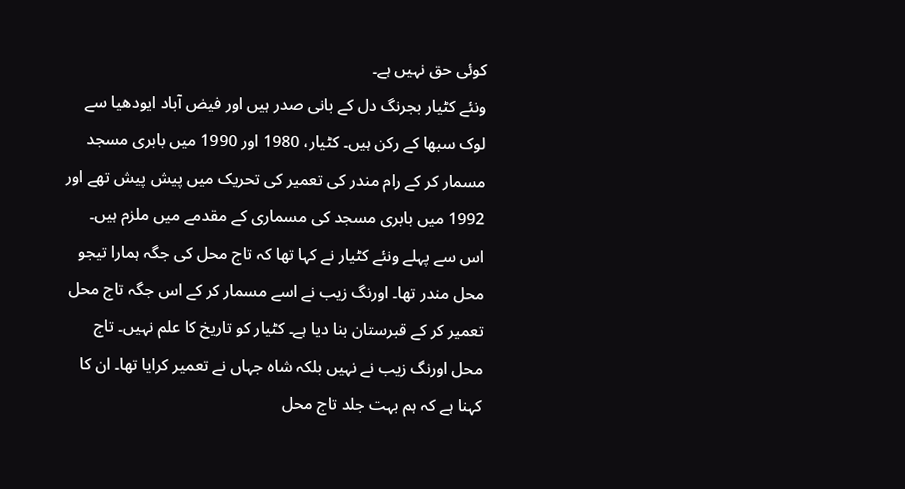کوئی حق نہیں ہے۔
ونئے کٹیار بجرنگ دل کے بانی صدر ہیں اور فیض آباد ایودھیا سے لوک سبھا کے رکن ہیں۔ کٹیار، 1980 اور 1990 میں بابری مسجد مسمار کر کے رام مندر کی تعمیر کی تحریک میں پیش پیش تھے اور 1992 میں بابری مسجد کی مسماری کے مقدمے میں ملزم ہیں۔ اس سے پہلے ونئے کٹیار نے کہا تھا کہ تاج محل کی جگہ ہمارا تیجو محل مندر تھا۔ اورنگ زیب نے اسے مسمار کر کے اس جگہ تاج محل تعمیر کر کے قبرستان بنا دیا ہے۔ کٹیار کو تاریخ کا علم نہیں۔ تاج محل اورنگ زیب نے نہیں بلکہ شاہ جہاں نے تعمیر کرایا تھا۔ ان کا کہنا ہے کہ ہم بہت جلد تاج محل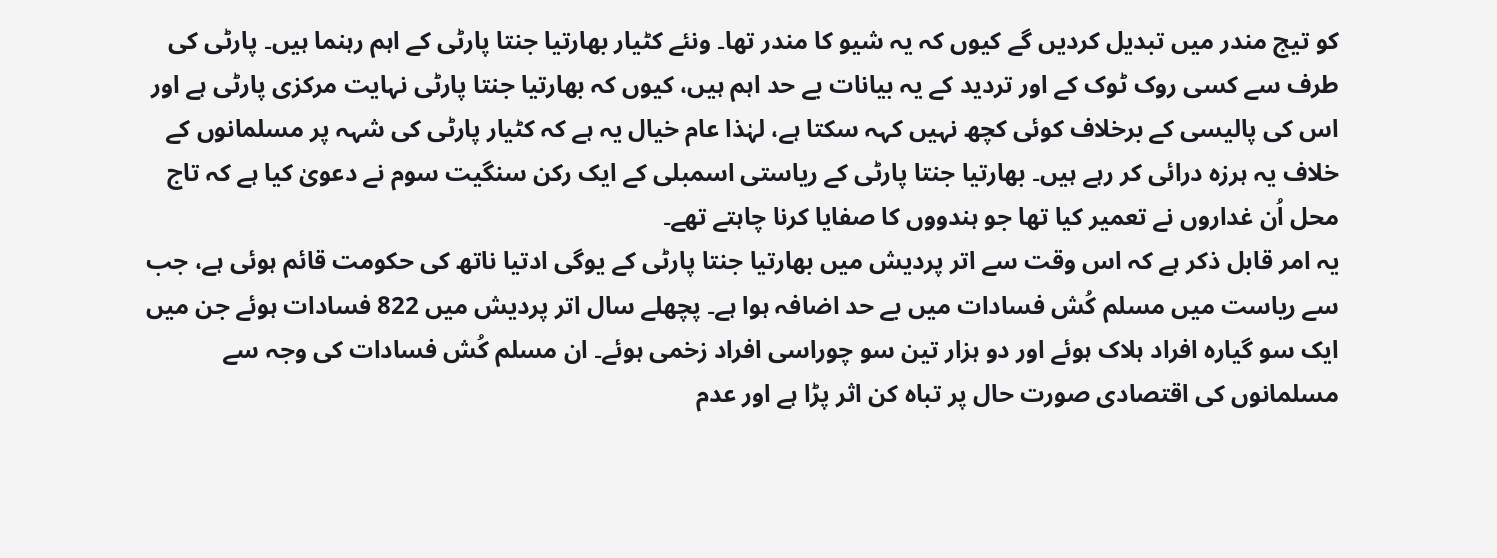کو تیج مندر میں تبدیل کردیں گے کیوں کہ یہ شیو کا مندر تھا۔ ونئے کٹیار بھارتیا جنتا پارٹی کے اہم رہنما ہیں۔ پارٹی کی طرف سے کسی روک ٹوک کے اور تردید کے یہ بیانات بے حد اہم ہیں، کیوں کہ بھارتیا جنتا پارٹی نہایت مرکزی پارٹی ہے اور اس کی پالیسی کے برخلاف کوئی کچھ نہیں کہہ سکتا ہے، لہٰذا عام خیال یہ ہے کہ کٹیار پارٹی کی شہہ پر مسلمانوں کے خلاف یہ ہرزہ درائی کر رہے ہیں۔ بھارتیا جنتا پارٹی کے ریاستی اسمبلی کے ایک رکن سنگیت سوم نے دعویٰ کیا ہے کہ تاج محل اُن غداروں نے تعمیر کیا تھا جو ہندووں کا صفایا کرنا چاہتے تھے۔
یہ امر قابل ذکر ہے کہ اس وقت سے اتر پردیش میں بھارتیا جنتا پارٹی کے یوگی ادتیا ناتھ کی حکومت قائم ہوئی ہے، جب سے ریاست میں مسلم کُش فسادات میں بے حد اضافہ ہوا ہے۔ پچھلے سال اتر پردیش میں 822 فسادات ہوئے جن میں ایک سو گیارہ افراد ہلاک ہوئے اور دو ہزار تین سو چوراسی افراد زخمی ہوئے۔ ان مسلم کُش فسادات کی وجہ سے مسلمانوں کی اقتصادی صورت حال پر تباہ کن اثر پڑا ہے اور عدم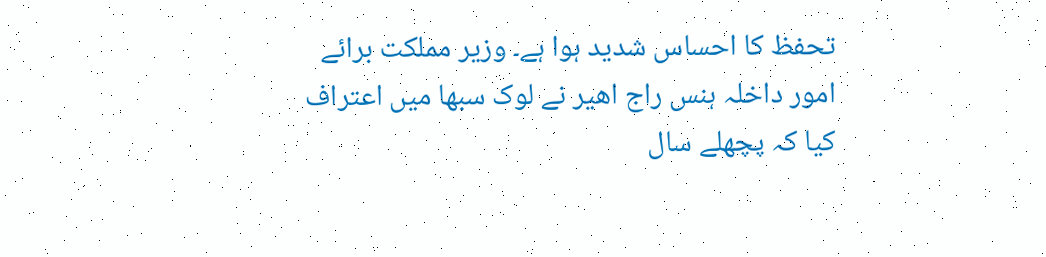تحفظ کا احساس شدید ہوا ہے۔ وزیر مملکت برائے امور داخلہ ہنس راج اھیر نے لوک سبھا میں اعتراف کیا کہ پچھلے سال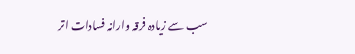سب سے زیادہ فرقہ وارانہ فسادات اتر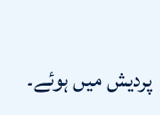پردیش میں ہوئے۔